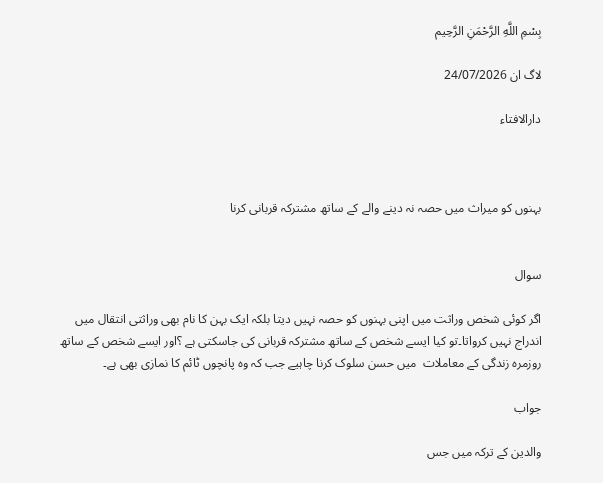بِسْمِ اللَّهِ الرَّحْمَنِ الرَّحِيم

لاگ ان 24/07/2026

دارالافتاء



بہنوں کو میراث میں حصہ نہ دینے والے کے ساتھ مشترکہ قربانی کرنا


سوال

اگر کوئی شخص وراثت میں اپنی بہنوں کو حصہ نہیں دیتا بلکہ ایک بہن کا نام بھی وراثتی انتقال میں اندراج نہیں کرواتا۔تو کیا ایسے شخص کے ساتھ مشترکہ قربانی کی جاسکتی ہے ؟اور ایسے شخص کے ساتھ روزمرہ زندگی کے معاملات  میں حسن سلوک کرنا چاہیے جب کہ وہ پانچوں ٹائم کا نمازی بھی ہے۔

جواب

والدین کے ترکہ میں جس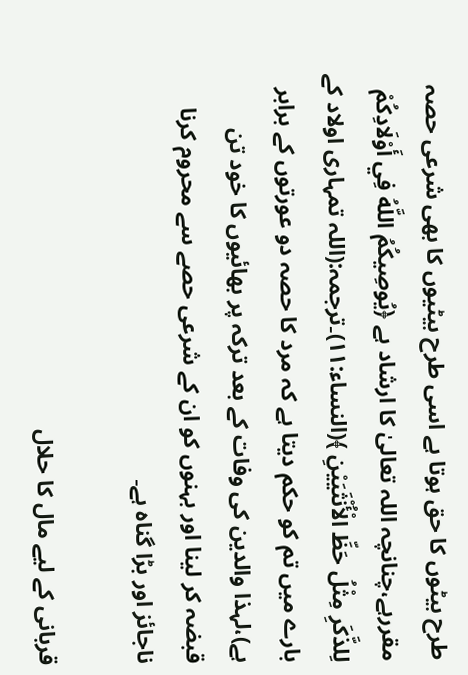طرح بیٹوں کا حق ہوتا ہے اسی طرح بیٹیوں کا بھی شرعی حصہ مقررہے،چنانچہ اللہ تعالیٰ کا ارشاد ہے ﴿يُوصِيكُمُ اللَّهُ فِي أَوْلَادِكُمْ لِلذَّكَرِ مِثْلُ حَظِّ الْأُنْثَيَيْنِ ﴾(النساء:١١)۔ترجمہ:(اللہ تمہاری اولاد کے بارے میں تم کو حکم دیتا ہے کہ مرد کا حصہ دو عورتوں کے برابر ہے)،لہذا والدین کی وفات کے بعد ترکہ پر بھائیوں کا خود تن قبضہ کر لینا اور بہنوں کو ان کے شرعی حصے سے محروم کرنا ناجائز اور بڑا گناہ ہے۔

قربانی کے لیے مال کا حلال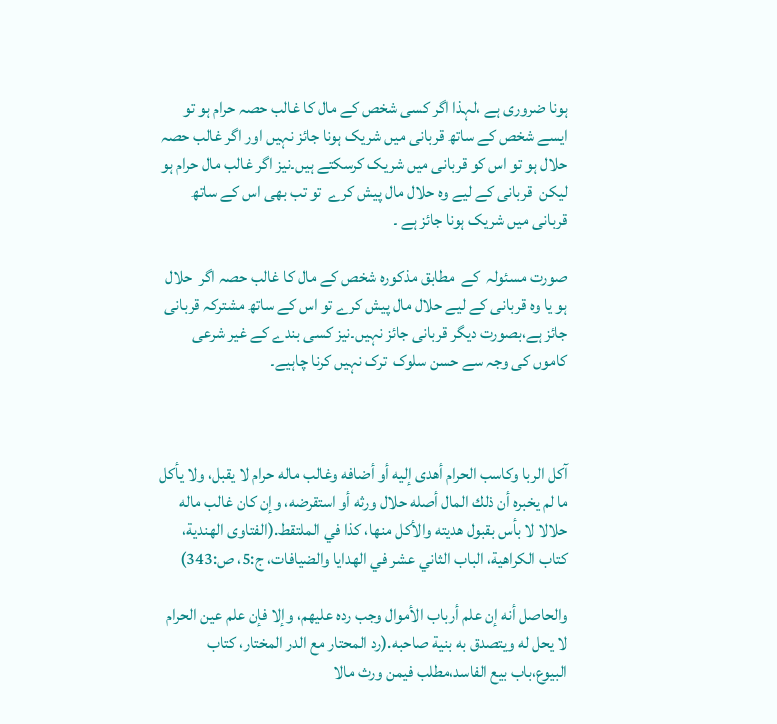ہونا ضروری ہے ،لہذا اگر کسی شخص کے مال کا غالب حصہ حرام ہو تو ایسے شخص کے ساتھ قربانی میں شریک ہونا جائز نہیں اور اگر غالب حصہ حلال ہو تو اس کو قربانی میں شریک کرسکتے ہیں۔نیز اگر غالب مال حرام ہو لیکن  قربانی کے لیے وہ حلال مال پیش کرے  تو تب بھی اس کے ساتھ قربانی میں شریک ہونا جائز ہے ۔

صورت مسئولہ  کے  مطابق مذکورہ شخص کے مال کا غالب حصہ اگر  حلال ہو یا وہ قربانی کے لیے حلال مال پیش کرے تو اس کے ساتھ مشترکہ قربانی جائز ہے،بصورت دیگر قربانی جائز نہیں۔نیز کسی بندے کے غیر شرعی کاموں کی وجہ سے حسن سلوک  ترک نہیں کرنا چاہیے۔



آكل الربا ‌وكاسب الحرام أهدى إليه أو أضافه وغالب ماله حرام لا يقبل، ولا يأكل ما لم يخبره أن ذلك المال أصله حلال ورثه أو استقرضه، وإن كان غالب ماله حلالا لا بأس بقبول هديته والأكل منها، كذا في الملتقط.(الفتاوى الهندية، كتاب الكراهية، الباب الثاني عشر في الهدايا والضيافات، ج:5، ص:343)

والحاصل أنه ‌إن ‌علم ‌أرباب ‌الأموال وجب رده عليهم، وإلا فإن علم عين الحرام لا يحل له ويتصدق به بنية صاحبه.(رد المحتار مع الدر المختار، كتاب البيوع،باب بيع الفاسد،مطلب فيمن ورث مالا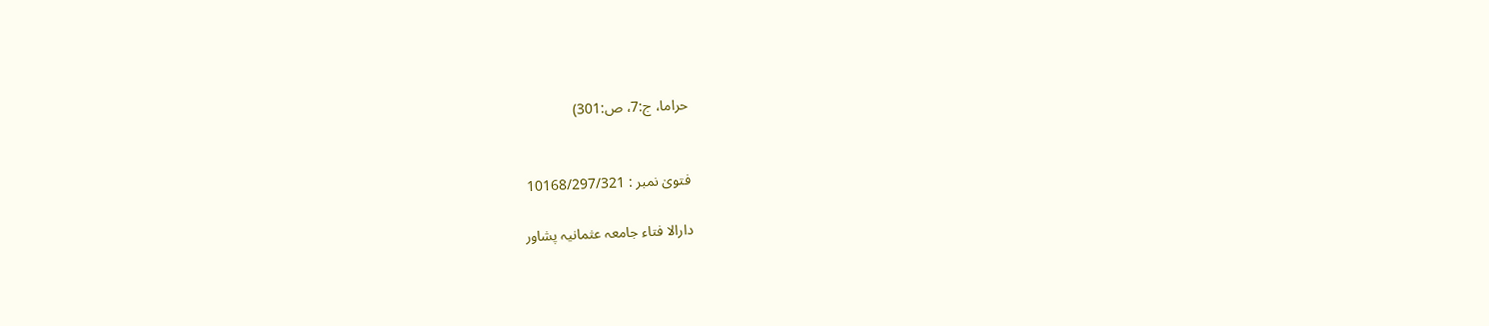حراما، ج:7، ص:301)


فتویٰ نمبر : 10168/297/321

دارالا فتاء جامعہ عثمانیہ پشاور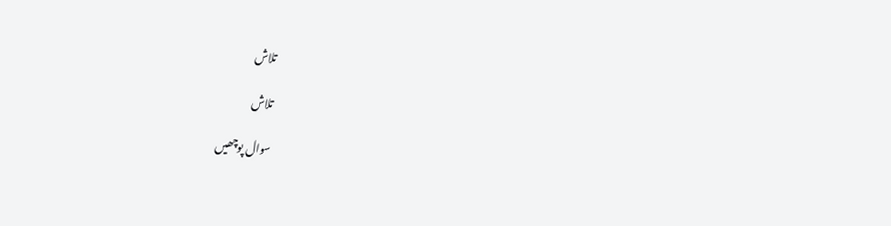تلاش

تلاش

سوال پوچھیں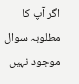اگر آپ کا مطلوبہ سوال موجود نہیں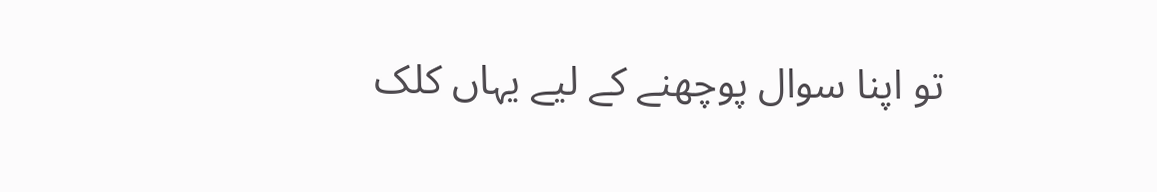تو اپنا سوال پوچھنے کے لیے یہاں کلک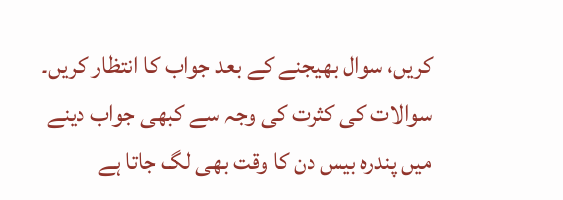کریں، سوال بھیجنے کے بعد جواب کا انتظار کریں۔ سوالات کی کثرت کی وجہ سے کبھی جواب دینے میں پندرہ بیس دن کا وقت بھی لگ جاتا ہے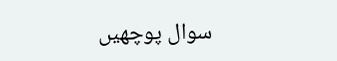سوال پوچھیں